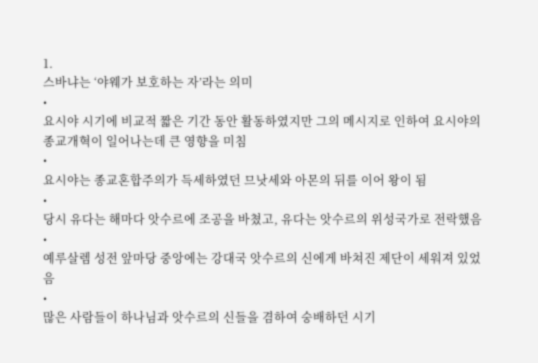1.
스바냐는 ‘야웨가 보호하는 자’라는 의미
•
요시야 시기에 비교적 짧은 기간 동안 활동하였지만 그의 메시지로 인하여 요시야의 종교개혁이 일어나는데 큰 영향을 미침
•
요시야는 종교혼합주의가 득세하였던 므낫세와 아몬의 뒤를 이어 왕이 됨
•
당시 유다는 해마다 앗수르에 조공을 바쳤고, 유다는 앗수르의 위성국가로 전락했음
•
예루살렘 성전 앞마당 중앙에는 강대국 앗수르의 신에게 바쳐진 제단이 세워져 있었음
•
많은 사람들이 하나님과 앗수르의 신들을 겸하여 숭배하던 시기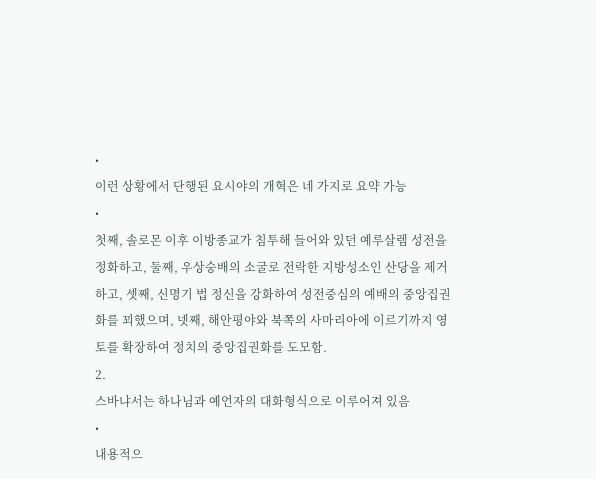•
이런 상황에서 단행된 요시야의 개혁은 네 가지로 요약 가능
•
첫째, 솔로몬 이후 이방종교가 침투해 들어와 있던 예루살렘 성전을 정화하고, 둘째, 우상숭배의 소굴로 전락한 지방성소인 산당을 제거하고, 셋째, 신명기 법 정신을 강화하여 성전중심의 예배의 중앙집권화를 꾀했으며, 넷째, 해안평야와 북쪽의 사마리아에 이르기까지 영토를 확장하여 정치의 중앙집권화를 도모함.
2.
스바냐서는 하나님과 예언자의 대화형식으로 이루어져 있음
•
내용적으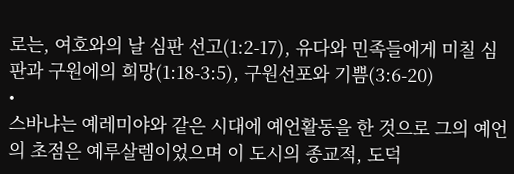로는, 여호와의 날 심판 선고(1:2-17), 유다와 민족들에게 미칠 심판과 구원에의 희망(1:18-3:5), 구원선포와 기쁨(3:6-20)
•
스바냐는 예레미야와 같은 시대에 예언활동을 한 것으로 그의 예언의 초점은 예루살렘이었으며 이 도시의 종교적, 도덕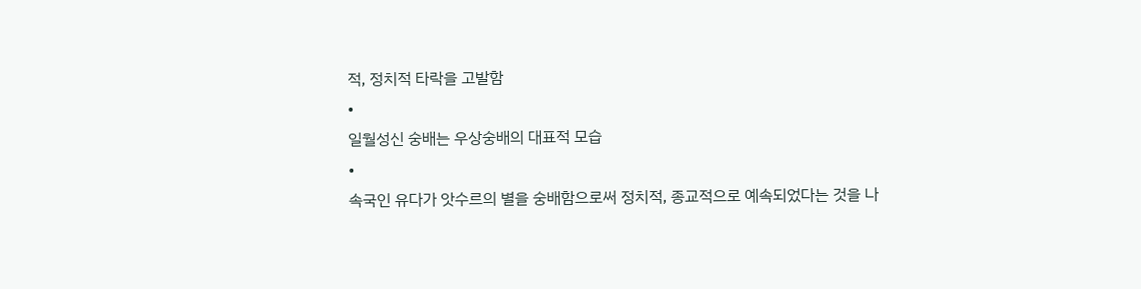적, 정치적 타락을 고발함
•
일월성신 숭배는 우상숭배의 대표적 모습
•
속국인 유다가 앗수르의 별을 숭배함으로써 정치적, 종교적으로 예속되었다는 것을 나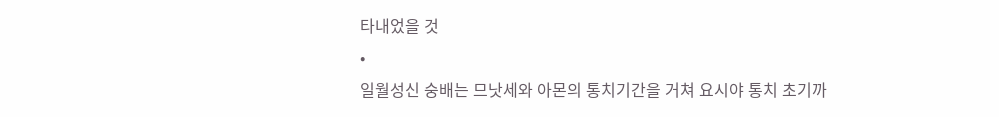타내었을 것
•
일월성신 숭배는 므낫세와 아몬의 통치기간을 거쳐 요시야 통치 초기까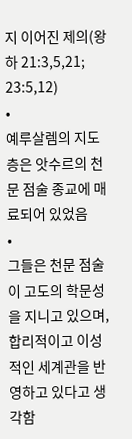지 이어진 제의(왕하 21:3,5,21; 23:5,12)
•
예루살렘의 지도층은 앗수르의 천문 점술 종교에 매료되어 있었음
•
그들은 천문 점술이 고도의 학문성을 지니고 있으며, 합리적이고 이성적인 세계관을 반영하고 있다고 생각함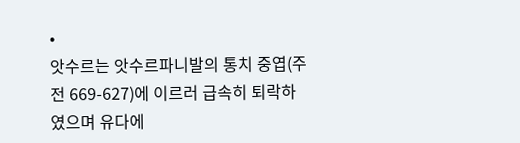•
앗수르는 앗수르파니발의 통치 중엽(주전 669-627)에 이르러 급속히 퇴락하였으며 유다에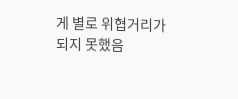게 별로 위협거리가 되지 못했음